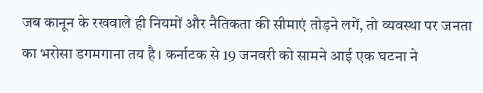जब कानून के रखवाले ही नियमों और नैतिकता की सीमाएं तोड़ने लगें, तो व्यवस्था पर जनता का भरोसा डगमगाना तय है। कर्नाटक से 19 जनवरी को सामने आई एक घटना ने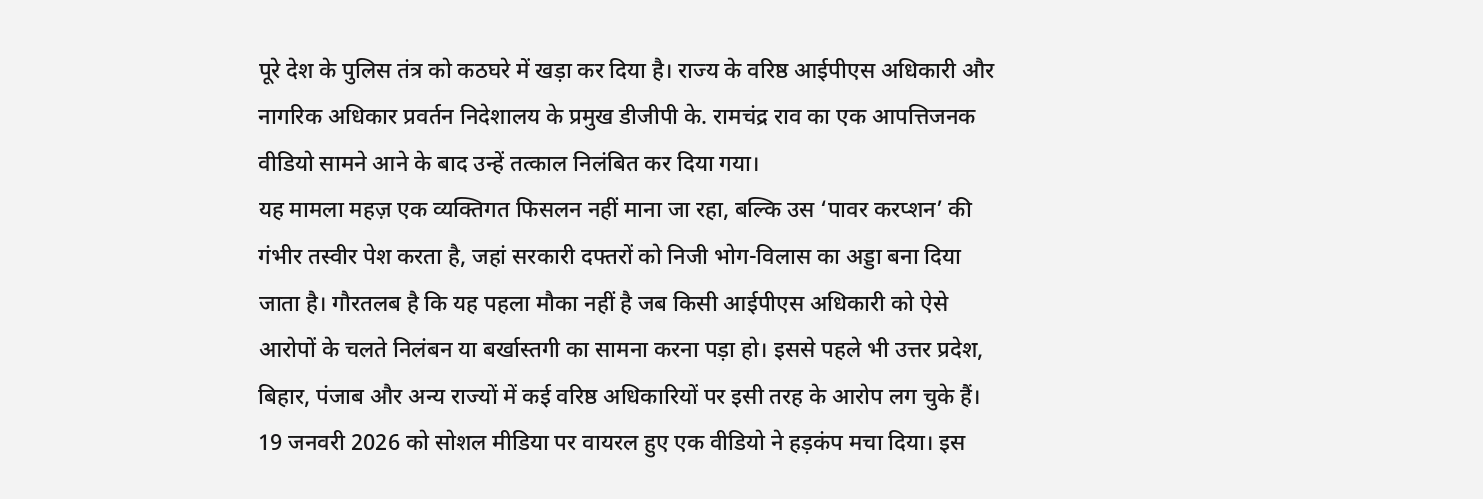पूरे देश के पुलिस तंत्र को कठघरे में खड़ा कर दिया है। राज्य के वरिष्ठ आईपीएस अधिकारी और नागरिक अधिकार प्रवर्तन निदेशालय के प्रमुख डीजीपी के. रामचंद्र राव का एक आपत्तिजनक वीडियो सामने आने के बाद उन्हें तत्काल निलंबित कर दिया गया।
यह मामला महज़ एक व्यक्तिगत फिसलन नहीं माना जा रहा, बल्कि उस ‘पावर करप्शन’ की गंभीर तस्वीर पेश करता है, जहां सरकारी दफ्तरों को निजी भोग-विलास का अड्डा बना दिया जाता है। गौरतलब है कि यह पहला मौका नहीं है जब किसी आईपीएस अधिकारी को ऐसे आरोपों के चलते निलंबन या बर्खास्तगी का सामना करना पड़ा हो। इससे पहले भी उत्तर प्रदेश, बिहार, पंजाब और अन्य राज्यों में कई वरिष्ठ अधिकारियों पर इसी तरह के आरोप लग चुके हैं।
19 जनवरी 2026 को सोशल मीडिया पर वायरल हुए एक वीडियो ने हड़कंप मचा दिया। इस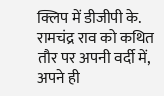क्लिप में डीजीपी के. रामचंद्र राव को कथित तौर पर अपनी वर्दी में, अपने ही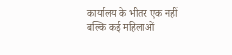कार्यालय के भीतर एक नहीं बल्कि कई महिलाओं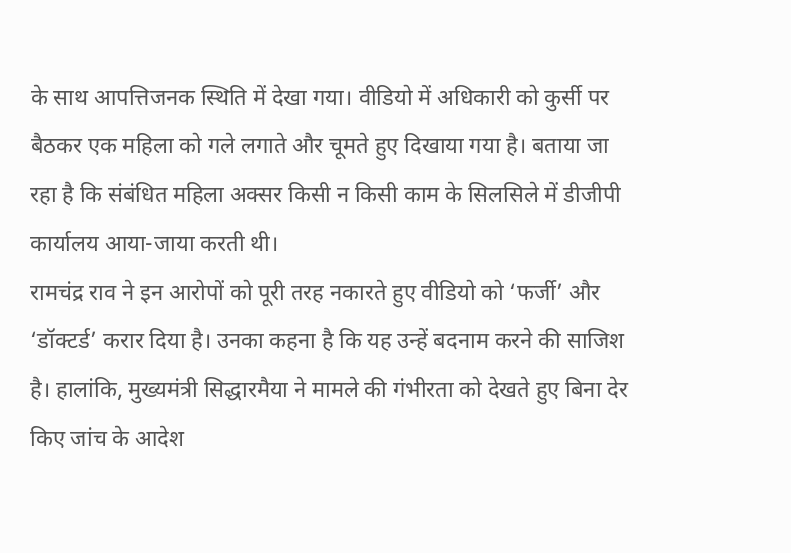के साथ आपत्तिजनक स्थिति में देखा गया। वीडियो में अधिकारी को कुर्सी पर बैठकर एक महिला को गले लगाते और चूमते हुए दिखाया गया है। बताया जा रहा है कि संबंधित महिला अक्सर किसी न किसी काम के सिलसिले में डीजीपी कार्यालय आया-जाया करती थी।
रामचंद्र राव ने इन आरोपों को पूरी तरह नकारते हुए वीडियो को ‘फर्जी’ और ‘डॉक्टर्ड’ करार दिया है। उनका कहना है कि यह उन्हें बदनाम करने की साजिश है। हालांकि, मुख्यमंत्री सिद्धारमैया ने मामले की गंभीरता को देखते हुए बिना देर किए जांच के आदेश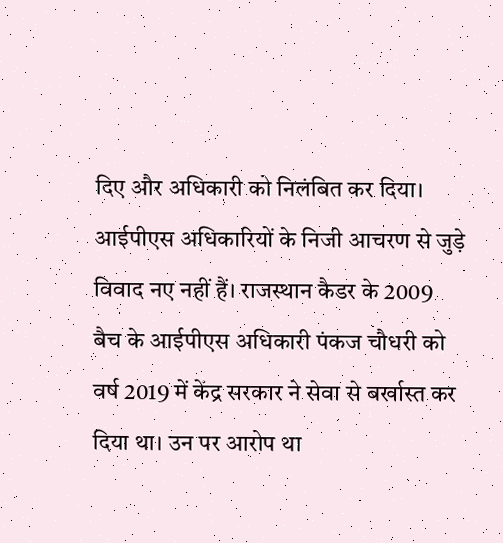दिए और अधिकारी को निलंबित कर दिया।
आईपीएस अधिकारियों के निजी आचरण से जुड़े विवाद नए नहीं हैं। राजस्थान कैडर के 2009 बैच के आईपीएस अधिकारी पंकज चौधरी को वर्ष 2019 में केंद्र सरकार ने सेवा से बर्खास्त कर दिया था। उन पर आरोप था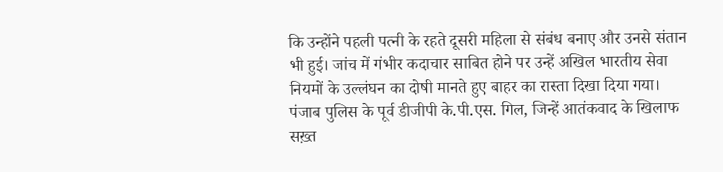कि उन्होंने पहली पत्नी के रहते दूसरी महिला से संबंध बनाए और उनसे संतान भी हुई। जांच में गंभीर कदाचार साबित होने पर उन्हें अखिल भारतीय सेवा नियमों के उल्लंघन का दोषी मानते हुए बाहर का रास्ता दिखा दिया गया।
पंजाब पुलिस के पूर्व डीजीपी के.पी.एस. गिल, जिन्हें आतंकवाद के खिलाफ सख़्त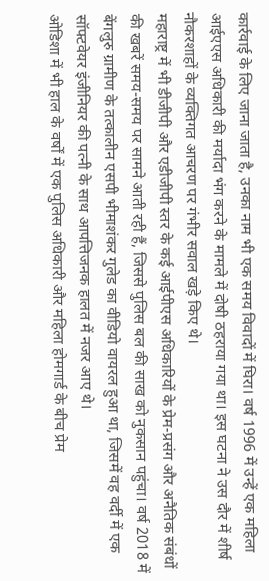कार्रवाई के लिए जाना जाता है, उनका नाम भी एक समय विवादों में घिरा। वर्ष 1996 में उन्हें एक महिला आईएएस अधिकारी की मर्यादा भंग करने के मामले में दोषी ठहराया गया था। इस घटना ने उस दौर में शीर्ष नौकरशाहों के व्यक्तिगत आचरण पर गंभीर सवाल खड़े किए थे।
महाराष्ट्र में भी डीजीपी और एडीजीपी स्तर के कई आईपीएस अधिकारियों के प्रेम-प्रसंग और अनैतिक संबंधों की खबरें समय-समय पर सामने आती रही हैं, जिससे पुलिस बल की साख को नुकसान पहुंचा। वर्ष 2018 में बेंगलुरु ग्रामीण के तत्कालीन एसपी भीमाशंकर गुलेड का वीडियो वायरल हुआ था, जिसमें वह वर्दी में एक सॉफ्टवेयर इंजीनियर की पत्नी के साथ आपत्तिजनक हालत में नजर आए थे।
ओडिशा में भी हाल के वर्षों में एक पुलिस अधिकारी और महिला होमगार्ड के बीच प्रेम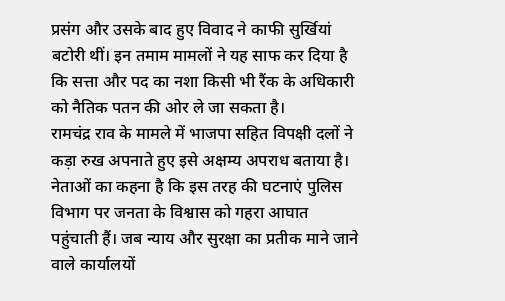प्रसंग और उसके बाद हुए विवाद ने काफी सुर्खियां बटोरी थीं। इन तमाम मामलों ने यह साफ कर दिया है कि सत्ता और पद का नशा किसी भी रैंक के अधिकारी को नैतिक पतन की ओर ले जा सकता है।
रामचंद्र राव के मामले में भाजपा सहित विपक्षी दलों ने कड़ा रुख अपनाते हुए इसे अक्षम्य अपराध बताया है। नेताओं का कहना है कि इस तरह की घटनाएं पुलिस विभाग पर जनता के विश्वास को गहरा आघात पहुंचाती हैं। जब न्याय और सुरक्षा का प्रतीक माने जाने वाले कार्यालयों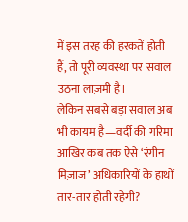में इस तरह की हरकतें होती हैं, तो पूरी व्यवस्था पर सवाल उठना लाज़मी है।
लेकिन सबसे बड़ा सवाल अब भी कायम है—वर्दी की गरिमा आखिर कब तक ऐसे ‘रंगीन मिज़ाज’ अधिकारियों के हाथों तार-तार होती रहेगी?